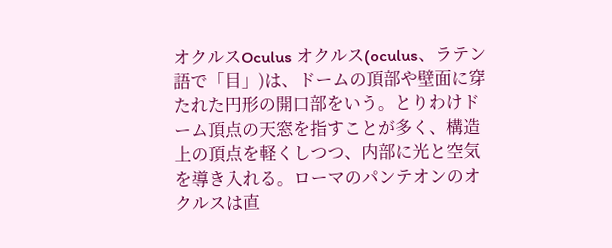オクルスOculus オクルス(oculus、ラテン語で「目」)は、ドームの頂部や壁面に穿たれた円形の開口部をいう。とりわけドーム頂点の天窓を指すことが多く、構造上の頂点を軽くしつつ、内部に光と空気を導き入れる。ローマのパンテオンのオクルスは直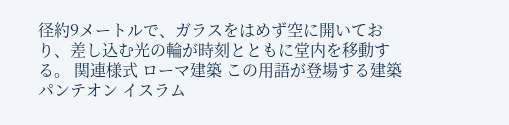径約9メートルで、ガラスをはめず空に開いており、差し込む光の輪が時刻とともに堂内を移動する。 関連様式 ローマ建築 この用語が登場する建築 パンテオン イスラム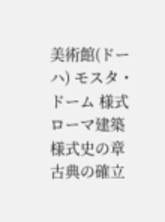美術館(ドーハ) モスタ・ドーム 様式 ローマ建築 様式史の章 古典の確立